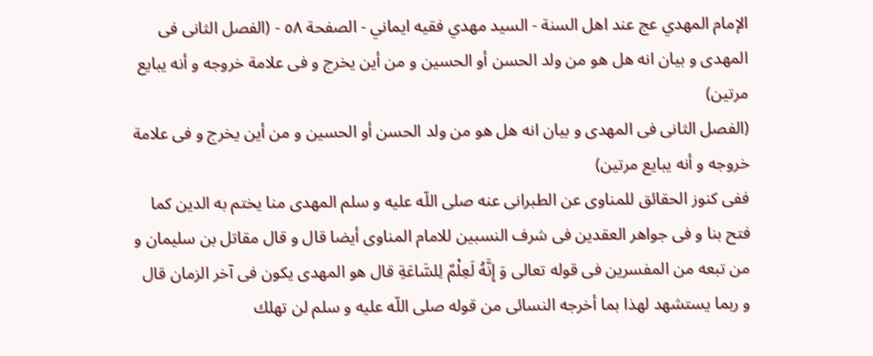الإمام المهدي عج عند اهل السنة - السيد مهدي فقيه ايماني - الصفحة ٥٨ - (الفصل الثانى فى المهدى و بيان انه هل هو من ولد الحسن أو الحسين و من أين يخرج و فى علامة خروجه و أنه يبايع مرتين)
(الفصل الثانى فى المهدى و بيان انه هل هو من ولد الحسن أو الحسين و من أين يخرج و فى علامة خروجه و أنه يبايع مرتين)
ففى كنوز الحقائق للمناوى عن الطبرانى عنه صلى اللّه عليه و سلم المهدى منا يختم به الدين كما فتح بنا و فى جواهر العقدين فى شرف النسبين للامام المناوى أيضا قال و قال مقاتل بن سليمان و من تبعه من المفسرين فى قوله تعالى وَ إِنَّهُ لَعِلْمٌ لِلسَّاعَةِ قال هو المهدى يكون فى آخر الزمان قال و ربما يستشهد لهذا بما أخرجه النسائى من قوله صلى اللّه عليه و سلم لن تهلك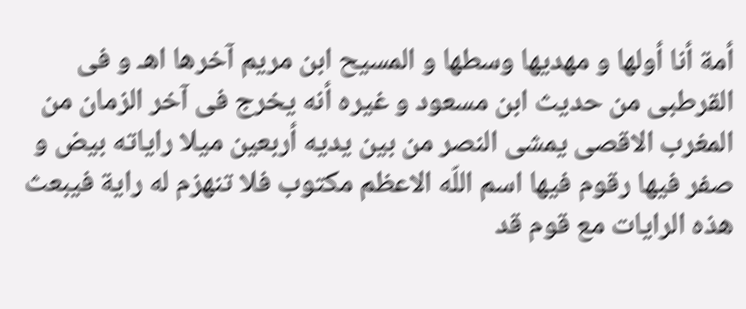أمة أنا أولها و مهديها وسطها و المسيح ابن مريم آخرها اهـ و فى القرطبى من حديث ابن مسعود و غيره أنه يخرج فى آخر الزمان من المغرب الاقصى يمشى النصر من بين يديه أربعين ميلا راياته بيض و صفر فيها رقوم فيها اسم اللّه الاعظم مكتوب فلا تنهزم له راية فيبعث هذه الرايات مع قوم قد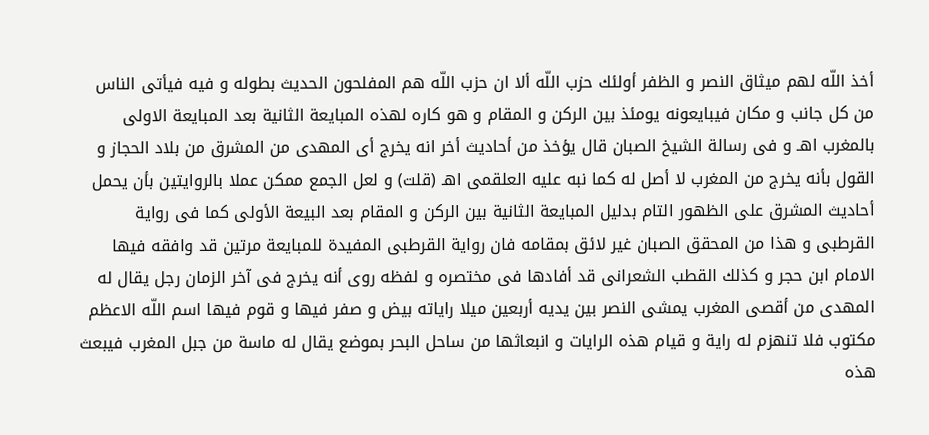أخذ اللّه لهم ميثاق النصر و الظفر أولئك حزب اللّه ألا ان حزب اللّه هم المفلحون الحديث بطوله و فيه فيأتى الناس من كل جانب و مكان فيبايعونه يومئذ بين الركن و المقام و هو كاره لهذه المبايعة الثانية بعد المبايعة الاولى بالمغرب اهـ و فى رسالة الشيخ الصبان قال يؤخذ من أحاديث أخر انه يخرج أى المهدى من المشرق من بلاد الحجاز و القول بأنه يخرج من المغرب لا أصل له كما نبه عليه العلقمى اهـ (قلت) و لعل الجمع ممكن عملا بالروايتين بأن يحمل أحاديث المشرق على الظهور التام بدليل المبايعة الثانية بين الركن و المقام بعد البيعة الأولى كما فى رواية القرطبى و هذا من المحقق الصبان غير لائق بمقامه فان رواية القرطبى المفيدة للمبايعة مرتين قد وافقه فيها الامام ابن حجر و كذلك القطب الشعرانى قد أفادها فى مختصره و لفظه روى أنه يخرج فى آخر الزمان رجل يقال له المهدى من أقصى المغرب يمشى النصر بين يديه أربعين ميلا راياته بيض و صفر فيها و قوم فيها اسم اللّه الاعظم مكتوب فلا تنهزم له راية و قيام هذه الرايات و انبعاثها من ساحل البحر بموضع يقال له ماسة من جبل المغرب فيبعث هذه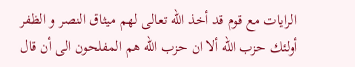الرايات مع قوم قد أخذ اللّه تعالى لهم ميثاق النصر و الظفر أولئك حزب اللّه ألا ان حزب اللّه هم المفلحون الى أن قال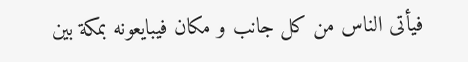فيأتى الناس من كل جانب و مكان فيبايعونه بمكة بين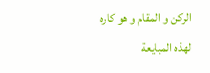الركن و المقام و هو كاره لهذه المبايعة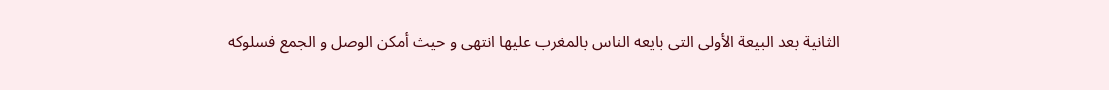الثانية بعد البيعة الأولى التى بايعه الناس بالمغرب عليها انتهى و حيث أمكن الوصل و الجمع فسلوكه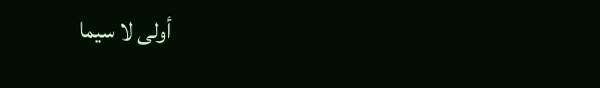أولى لا سيما